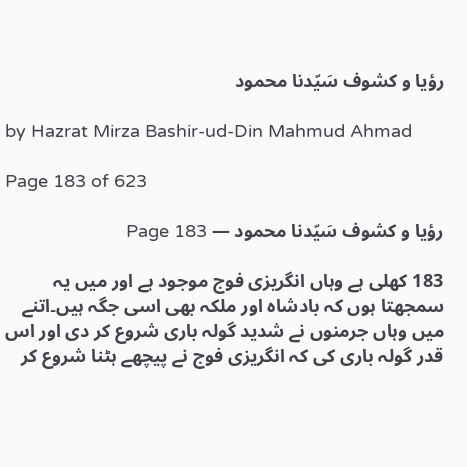رؤیا و کشوف سَیّدنا محمود

by Hazrat Mirza Bashir-ud-Din Mahmud Ahmad

Page 183 of 623

رؤیا و کشوف سَیّدنا محمود — Page 183

183 کھلی ہے وہاں انگریزی فوج موجود ہے اور میں یہ سمجھتا ہوں کہ بادشاہ اور ملکہ بھی اسی جگہ ہیں۔اتنے میں وہاں جرمنوں نے شدید گولہ باری شروع کر دی اور اس قدر گولہ باری کی کہ انگریزی فوج نے پیچھے ہٹنا شروع کر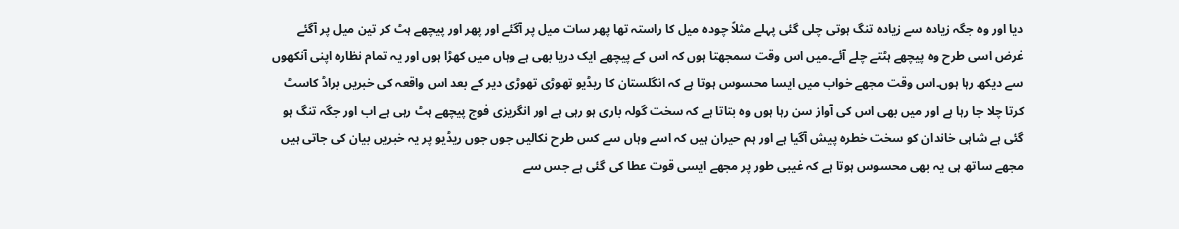دیا اور وہ جگہ زیادہ سے زیادہ تنگ ہوتی چلی گئی پہلے مثلاً چودہ میل کا راستہ تھا پھر سات میل پر آگئے اور پھر اور پیچھے ہٹ کر تین میل پر آگئے غرض اسی طرح وہ پیچھے ہٹتے چلے آئے۔میں اس وقت سمجھتا ہوں کہ اس کے پیچھے ایک دریا بھی ہے وہاں میں کھڑا ہوں اور یہ تمام نظارہ اپنی آنکھوں سے دیکھ رہا ہوں۔اس وقت مجھے خواب میں ایسا محسوس ہوتا ہے کہ انگلستان کا ریڈیو تھوڑی تھوڑی دیر کے بعد اس واقعہ کی خبریں براڈ کاسٹ کرتا چلا جا رہا ہے اور میں بھی اس کی آواز سن رہا ہوں وہ بتاتا ہے کہ سخت گولہ باری ہو رہی ہے اور انگریزی فوج پیچھے ہٹ رہی ہے اب اور جگہ تنگ ہو گئی ہے شاہی خاندان کو سخت خطرہ پیش آگیا ہے اور ہم حیران ہیں کہ اسے وہاں سے کس طرح نکالیں جوں جوں ریڈیو پر یہ خبریں بیان کی جاتی ہیں مجھے ساتھ ہی یہ بھی محسوس ہوتا ہے کہ غیبی طور پر مجھے ایسی قوت عطا کی گئی ہے جس سے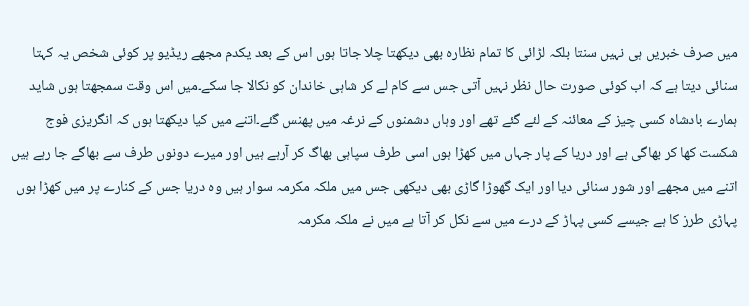میں صرف خبریں ہی نہیں سنتا بلکہ لڑائی کا تمام نظارہ بھی دیکھتا چلا جاتا ہوں اس کے بعد یکدم مجھے ریڈیو پر کوئی شخص یہ کہتا سنائی دیتا ہے کہ اب کوئی صورت حال نظر نہیں آتی جس سے کام لے کر شاہی خاندان کو نکالا جا سکے۔میں اس وقت سمجھتا ہوں شاید ہمارے بادشاہ کسی چیز کے معائنہ کے لئے گئے تھے اور وہاں دشمنوں کے نرغہ میں پھنس گئے۔اتنے میں کیا دیکھتا ہوں کہ انگریزی فوج شکست کھا کر بھاگی ہے اور دریا کے پار جہاں میں کھڑا ہوں اسی طرف سپاہی بھاگ کر آرہے ہیں اور میرے دونوں طرف سے بھاگے جا رہے ہیں اتنے میں مجھے اور شور سنائی دیا اور ایک گھوڑا گاڑی بھی دیکھی جس میں ملکہ مکرمہ سوار ہیں وہ دریا جس کے کنارے پر میں کھڑا ہوں پہاڑی طرز کا ہے جیسے کسی پہاڑ کے درے میں سے نکل کر آتا ہے میں نے ملکہ مکرمہ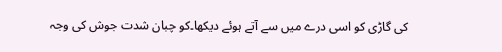کی گاڑی کو اسی درے میں سے آتے ہوئے دیکھا۔کو چبان شدت جوش کی وجہ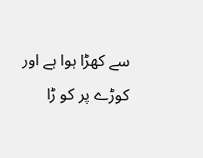سے کھڑا ہوا ہے اور کوڑے پر کو ڑا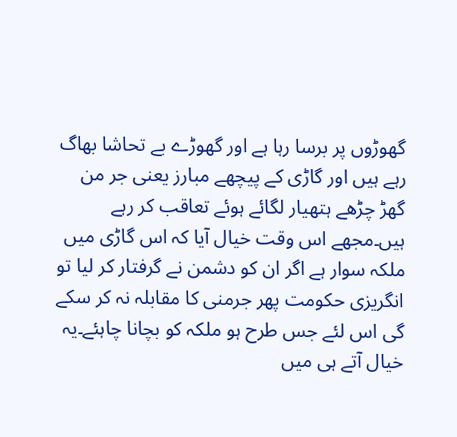گھوڑوں پر برسا رہا ہے اور گھوڑے بے تحاشا بھاگ رہے ہیں اور گاڑی کے پیچھے مبارز یعنی جر من گھڑ چڑھے ہتھیار لگائے ہوئے تعاقب کر رہے ہیں۔مجھے اس وقت خیال آیا کہ اس گاڑی میں ملکہ سوار ہے اگر ان کو دشمن نے گرفتار کر لیا تو انگریزی حکومت پھر جرمنی کا مقابلہ نہ کر سکے گی اس لئے جس طرح ہو ملکہ کو بچانا چاہئے۔یہ خیال آتے ہی میں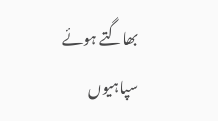بھاگتے ہوئے سپاہیوں